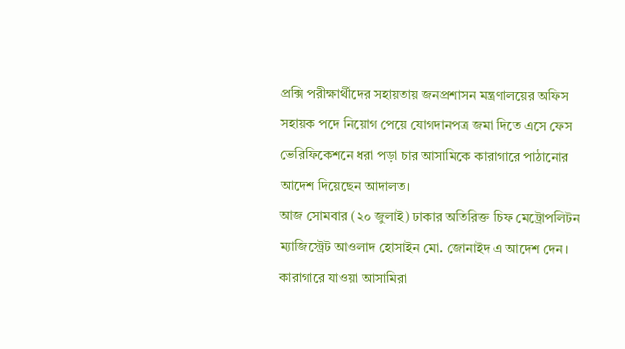প্রক্সি পরীক্ষার্থীদের সহায়তায় জনপ্রশাসন মন্ত্রণালয়ের অফিস সহায়ক পদে নিয়োগ পেয়ে যোগদানপত্র জমা দিতে এসে ফেস ভেরিফিকেশনে ধরা পড়া চার আসামিকে কারাগারে পাঠানোর আদেশ দিয়েছেন আদালত।
আজ সোমবার (২০ জুলাই) ঢাকার অতিরিক্ত চিফ মেট্রোপলিটন ম্যাজিস্ট্রেট আওলাদ হোসাইন মো. জোনাইদ এ আদেশ দেন।
কারাগারে যাওয়া আসামিরা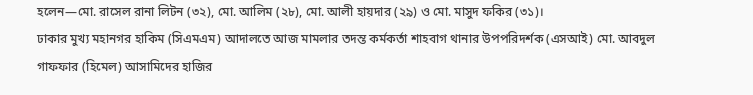হলেন—মো. রাসেল রানা লিটন (৩২), মো. আলিম (২৮), মো. আলী হায়দার (২৯) ও মো. মাসুদ ফকির (৩১)।
ঢাকার মুখ্য মহানগর হাকিম (সিএমএম) আদালতে আজ মামলার তদন্ত কর্মকর্তা শাহবাগ থানার উপপরিদর্শক (এসআই) মো. আবদুল গাফফার (হিমেল) আসামিদের হাজির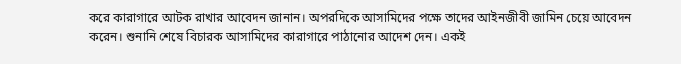করে কারাগারে আটক রাখার আবেদন জানান। অপরদিকে আসামিদের পক্ষে তাদের আইনজীবী জামিন চেয়ে আবেদন করেন। শুনানি শেষে বিচারক আসামিদের কারাগারে পাঠানোর আদেশ দেন। একই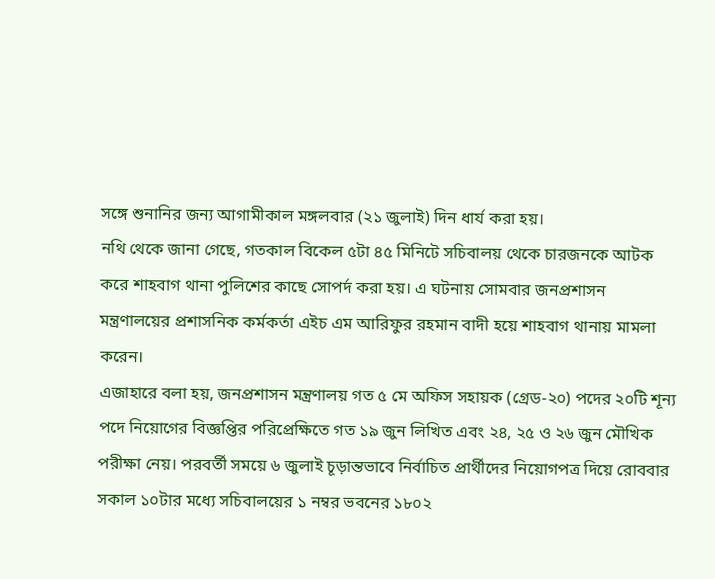সঙ্গে শুনানির জন্য আগামীকাল মঙ্গলবার (২১ জুলাই) দিন ধার্য করা হয়।
নথি থেকে জানা গেছে, গতকাল বিকেল ৫টা ৪৫ মিনিটে সচিবালয় থেকে চারজনকে আটক করে শাহবাগ থানা পুলিশের কাছে সোপর্দ করা হয়। এ ঘটনায় সোমবার জনপ্রশাসন মন্ত্রণালয়ের প্রশাসনিক কর্মকর্তা এইচ এম আরিফুর রহমান বাদী হয়ে শাহবাগ থানায় মামলা করেন।
এজাহারে বলা হয়, জনপ্রশাসন মন্ত্রণালয় গত ৫ মে অফিস সহায়ক (গ্রেড-২০) পদের ২০টি শূন্য পদে নিয়োগের বিজ্ঞপ্তির পরিপ্রেক্ষিতে গত ১৯ জুন লিখিত এবং ২৪, ২৫ ও ২৬ জুন মৌখিক পরীক্ষা নেয়। পরবর্তী সময়ে ৬ জুলাই চূড়ান্তভাবে নির্বাচিত প্রার্থীদের নিয়োগপত্র দিয়ে রোববার সকাল ১০টার মধ্যে সচিবালয়ের ১ নম্বর ভবনের ১৮০২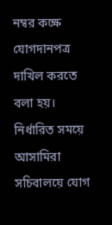নম্বর কক্ষে যোগদানপত্র দাখিল করতে বলা হয়। নির্ধারিত সময়ে আসামিরা সচিবালয়ে যোগ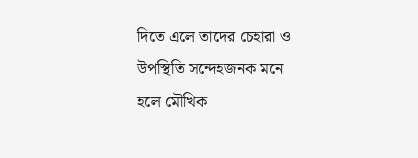দিতে এলে তাদের চেহারা ও উপস্থিতি সন্দেহজনক মনে হলে মৌখিক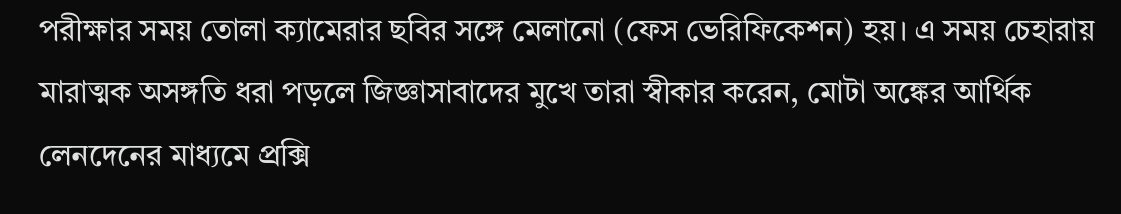পরীক্ষার সময় তোলা ক্যামেরার ছবির সঙ্গে মেলানো (ফেস ভেরিফিকেশন) হয়। এ সময় চেহারায় মারাত্মক অসঙ্গতি ধরা পড়লে জিজ্ঞাসাবাদের মুখে তারা স্বীকার করেন, মোটা অঙ্কের আর্থিক লেনদেনের মাধ্যমে প্রক্সি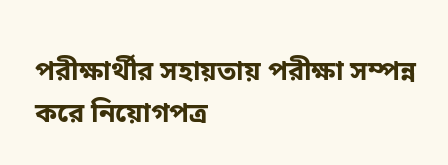পরীক্ষার্থীর সহায়তায় পরীক্ষা সম্পন্ন করে নিয়োগপত্র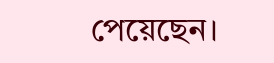পেয়েছেন।